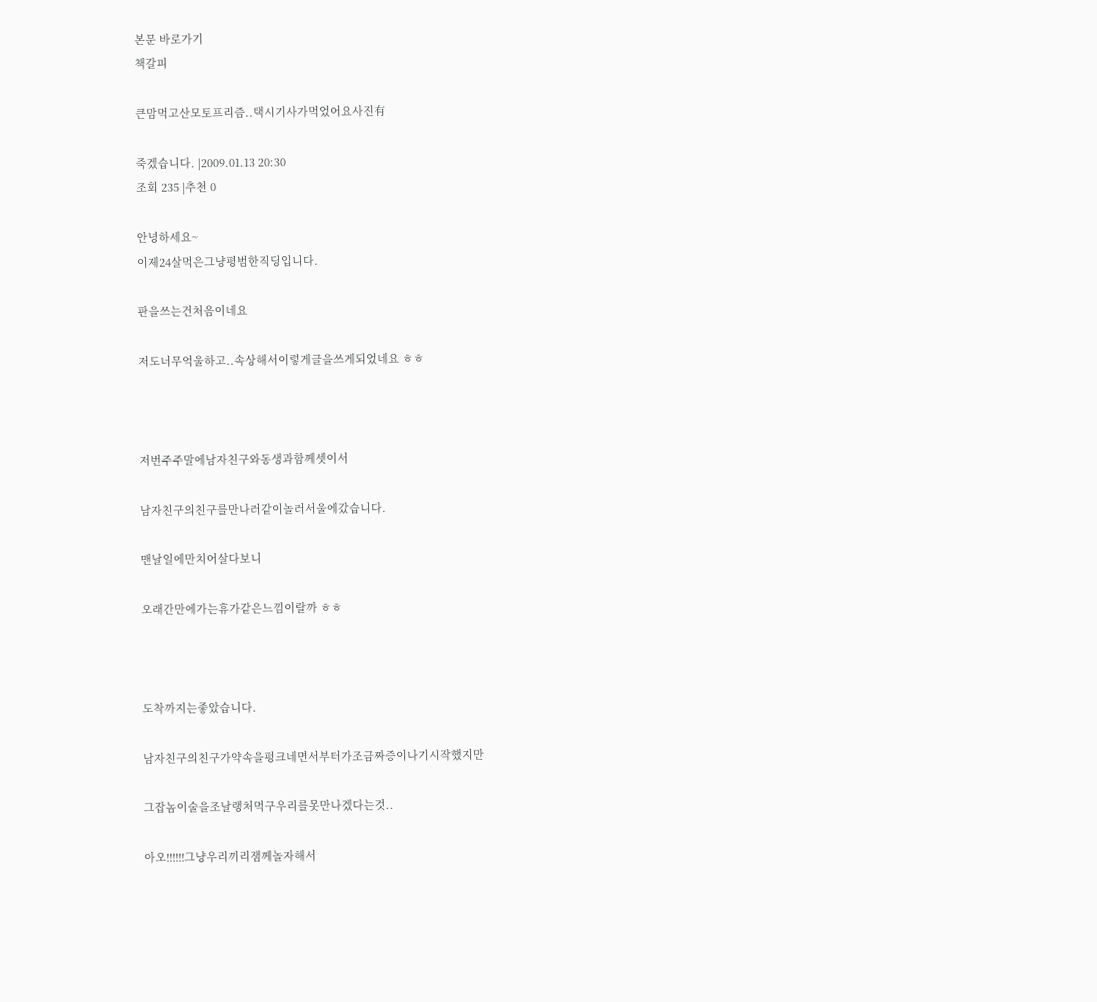본문 바로가기
책갈피

큰맘먹고산모토프리즘..택시기사가먹었어요사진有

죽겠습니다. |2009.01.13 20:30
조회 235 |추천 0

안녕하세요~
이제24살먹은그냥평범한직딩입니다.

판을쓰는건처음이네요

저도너무억울하고..속상해서이렇게글을쓰게되었네요 ㅎㅎ



저번주주말에남자친구와동생과함께셋이서

남자친구의친구를만나러같이놀러서울에갔습니다.

맨날일에만치어살다보니

오래간만에가는휴가같은느낌이랄까 ㅎㅎ



도착까지는좋았습니다.

남자친구의친구가약속을펑크네면서부터가조금짜증이나기시작했지만

그잡놈이술을조날랭처먹구우리를못만나겠다는것..

아오!!!!!!그냥우리끼리잼께놀자해서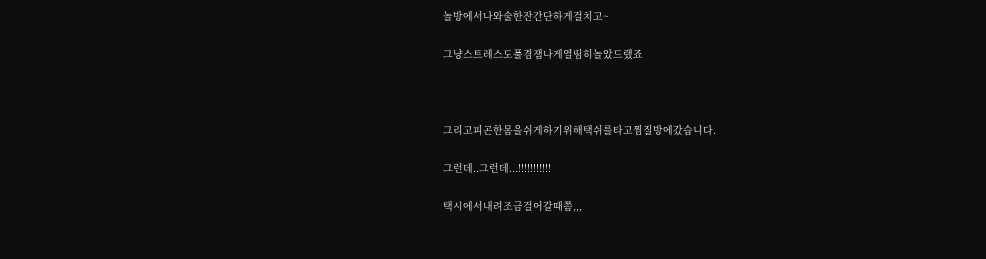놀방에서나와술한잔간단하게걸치고~

그냥스트레스도풀겸잼나게열띰히놀았드랬죠



그리고피곤한몸을쉬게하기위해택쉬를타고찜질방에갔습니다.

그런데..그런데...!!!!!!!!!!!

택시에서내려조금걸어갈때쯤,,,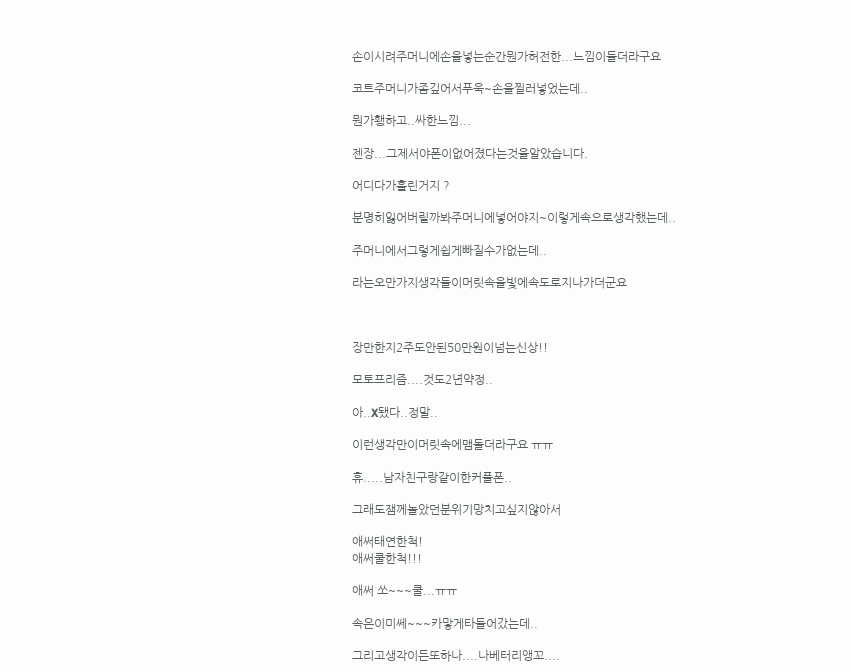손이시려주머니에손을넣는순간뭔가허전한...느낌이들더라구요

코트주머니가좀깊어서푸욱~손을찔러넣었는데..

뭔가횅하고..싸한느낌...

젠장...그제서야폰이없어졌다는것을알았습니다.

어디다가흘린거지 ?

분명히잃어버릴까봐주머니에넣어야지~이렇게속으로생각했는데..

주머니에서그렇게쉽게빠질수가없는데..

라는오만가지생각들이머릿속을빛에속도로지나가더군요



장만한지2주도안된50만원이넘는신상!!

모토프리즘....것도2년약정..

아..X됐다..정말..

이런생각만이머릿속에맴돌더라구요 ㅠㅠ

휴.....남자친구랑같이한커플폰..

그래도잼께놀았던분위기망치고싶지않아서

애써태연한척!
애써쿨한척!!!

애써 쏘~~~쿨...ㅠㅠ

속은이미쎄~~~카맣게타들어갔는데..

그리고생각이든또하나....나베터리앵꼬....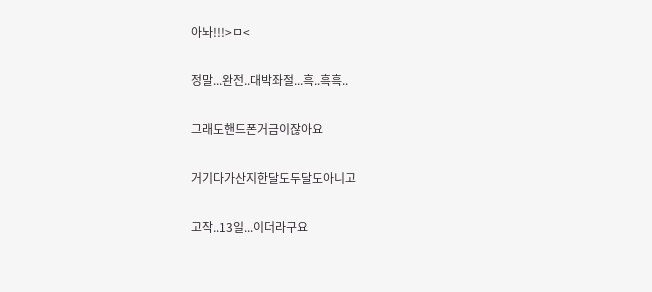아놔!!!>ㅁ<

정말...완전..대박좌절...흑..흑흑..

그래도핸드폰거금이잖아요

거기다가산지한달도두달도아니고

고작..13일...이더라구요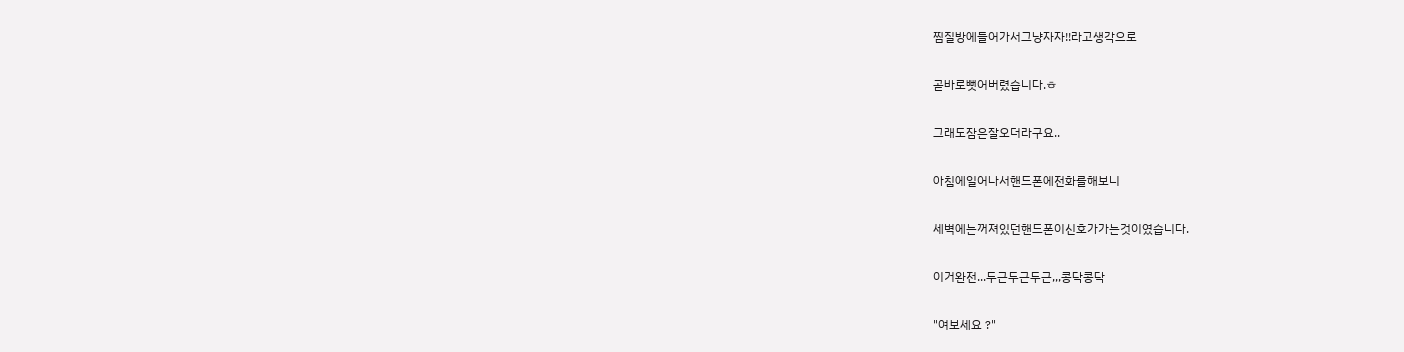찜질방에들어가서그냥자자!!라고생각으로

곧바로뻣어버렸습니다.ㅎ

그래도잠은잘오더라구요..

아침에일어나서핸드폰에전화를해보니

세벽에는꺼져있던핸드폰이신호가가는것이였습니다.

이거완전...두근두근두근,,,콩닥콩닥

"여보세요 ?"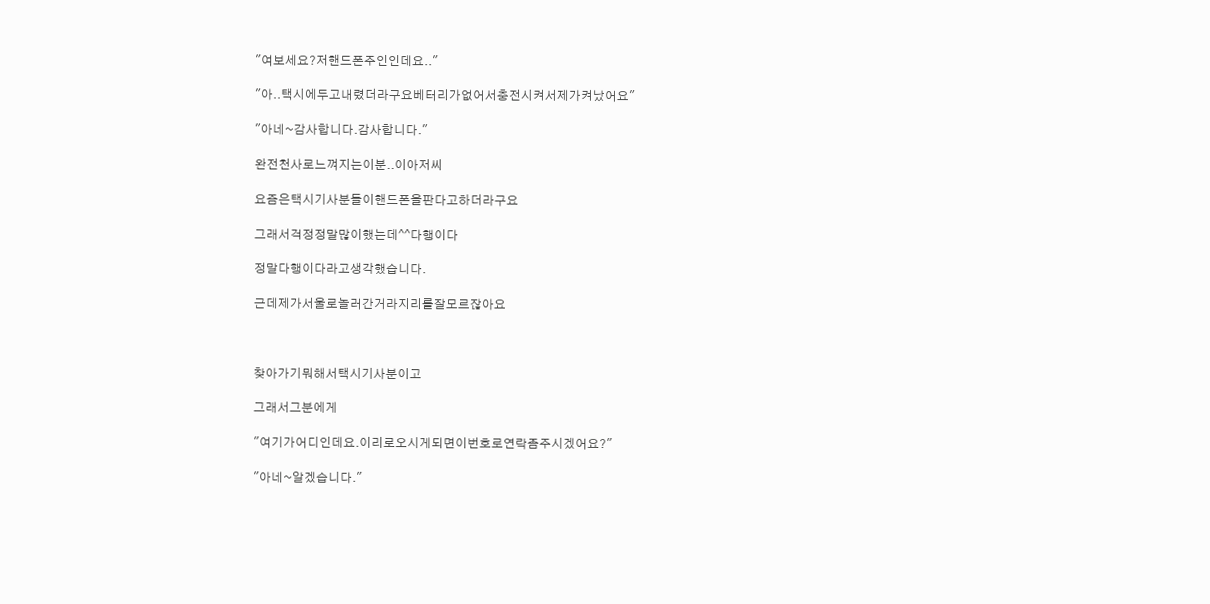"여보세요?저핸드폰주인인데요.."

"아..택시에두고내렸더라구요베터리가없어서충전시켜서제가켜났어요"

"아네~감사합니다.감사합니다."

완전천사로느껴지는이분..이아저씨

요즘은택시기사분들이핸드폰을판다고하더라구요

그래서걱정정말많이했는데^^다행이다

정말다행이다라고생각했습니다.

근데제가서울로놀러간거라지리를잘모르잖아요



찾아가기뭐해서택시기사분이고

그래서그분에게

"여기가어디인데요.이리로오시게되면이번호로연락좀주시겠어요?"

"아네~알겠습니다."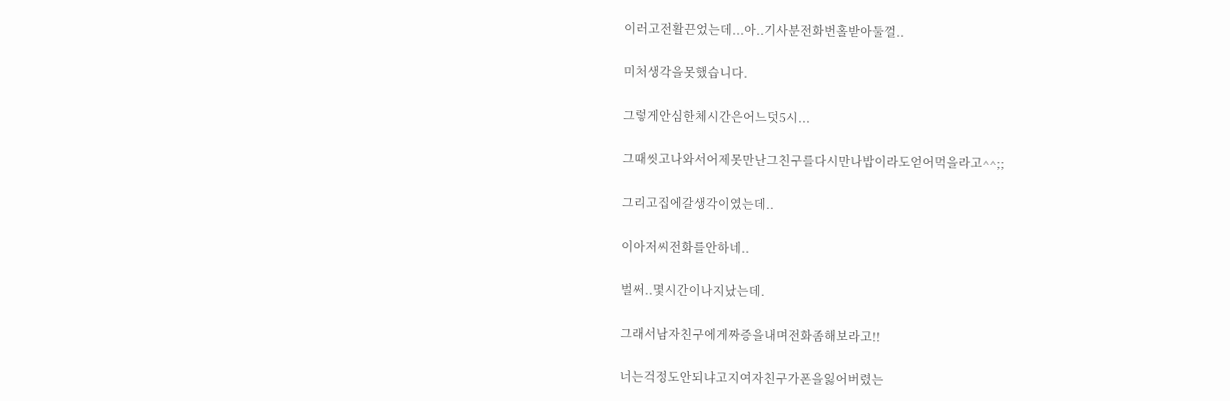이러고전활끈었는데...아..기사분전화번홀받아둘껄..

미처생각을못했습니다.

그렇게안심한체시간은어느덧5시...

그때씻고나와서어제못만난그친구를다시만나밥이라도얻어먹을라고^^;;

그리고집에갈생각이였는데..

이아저씨전화를안하네..

벌써..몇시간이나지났는데.

그래서남자친구에게짜증을내며전화좀해보라고!!

너는걱정도안되냐고지여자친구가폰을잃어버렸는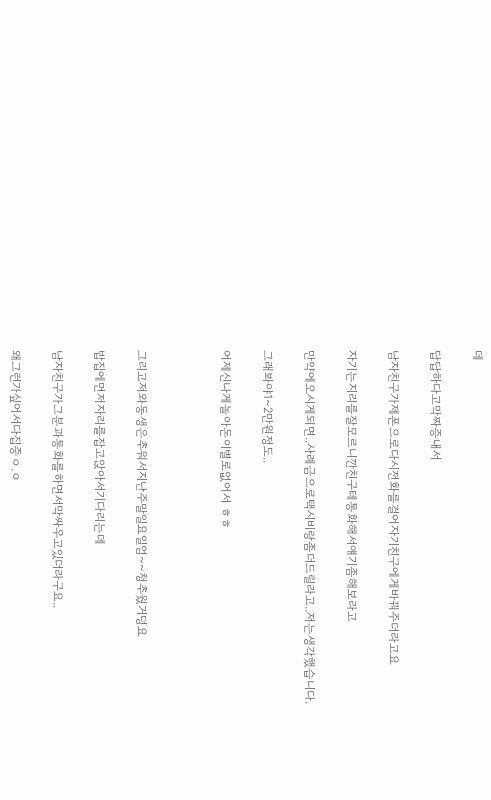데

답답하다고막짜증내서

남자친구가제폰으로다시전화를걸어자기친구에게바꿔주더라고요

자기는지리를잘모르니깐친구테통화해서얘기좀해보라고

만약에오시게되면..사례금으로택시비랑좀더드릴라고..저는생각했습니다.

그래봐야1~2만원정도..

어제신나게놀아돈이별로없어서 ㅎㅎ



그리고저와동생은추워서지난주말일요일엄~~청추웠거덩요

밥집에먼저자리를잡고앉아서기다리는데

남자친구가그분과통화를하면서막싸우고있더라구요..

왜그런가싶어서다집중ㅇ.ㅇ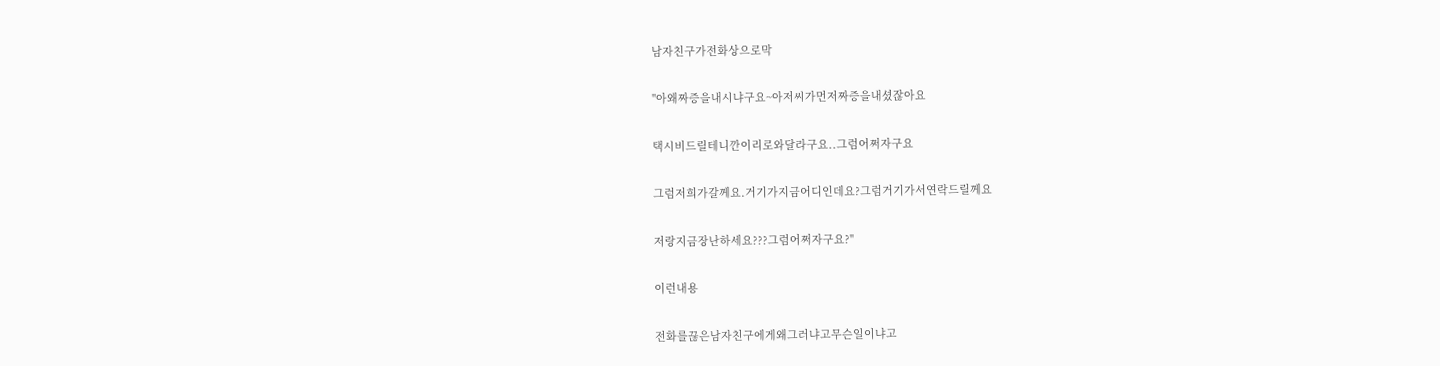남자친구가전화상으로막

"아왜짜증을내시냐구요~아저씨가먼저짜증을내셨잖아요

택시비드릴테니깐이리로와달라구요..그럼어쩌자구요

그럼저희가갈께요.거기가지금어디인데요?그럼거기가서연락드릴께요

저랑지금장난하세요???그럼어쩌자구요?"

이런내용

전화를끊은남자친구에게왜그러냐고무슨일이냐고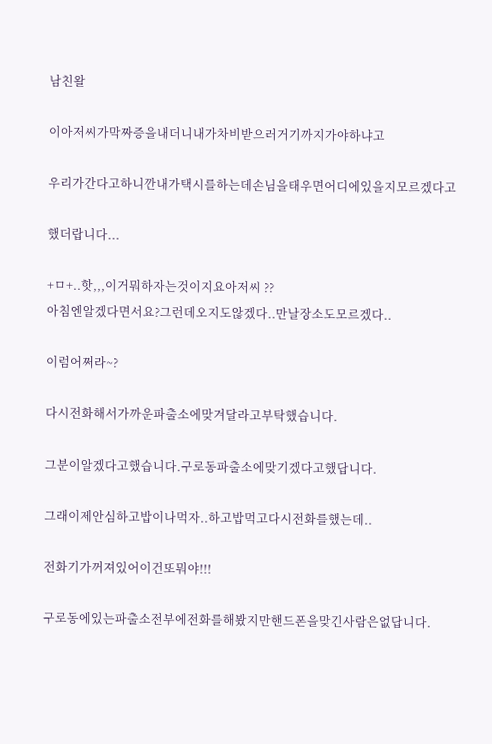남친왈

이아저씨가막짜증을내더니내가차비받으러거기까지가야하냐고

우리가간다고하니깐내가택시를하는데손님을태우면어디에있을지모르겠다고

했더랍니다...

+ㅁ+..핫,,,이거뭐하자는것이지요아저씨 ??
아침엔알겠다면서요?그런데오지도않겠다..만날장소도모르겠다..

이럼어쩌라~?

다시전화해서가까운파출소에맞겨달라고부탁했습니다.

그분이알겠다고했습니다.구로동파출소에맞기겠다고했답니다.

그래이제안심하고밥이나먹자..하고밥먹고다시전화를했는데..

전화기가꺼져있어이건또뭐야!!!

구로동에있는파출소전부에전화를해봤지만핸드폰을맞긴사람은없답니다.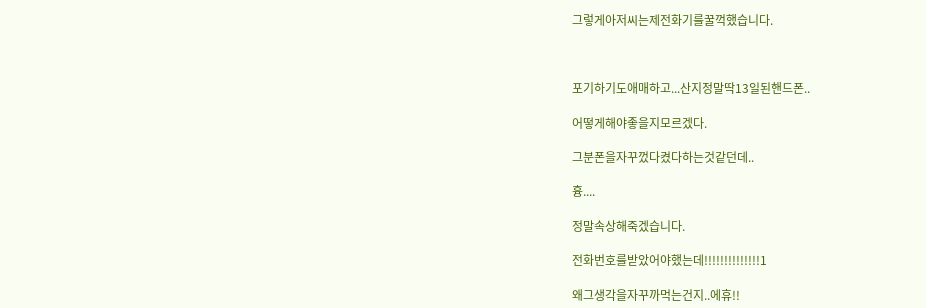그렇게아저씨는제전화기를꿀꺽했습니다.



포기하기도애매하고...산지정말딱13일된핸드폰..

어떻게해야좋을지모르겠다.

그분폰을자꾸껐다켰다하는것같던데..

흉....

정말속상해죽겠습니다.

전화번호를받았어야했는데!!!!!!!!!!!!!!1

왜그생각을자꾸까먹는건지..에휴!!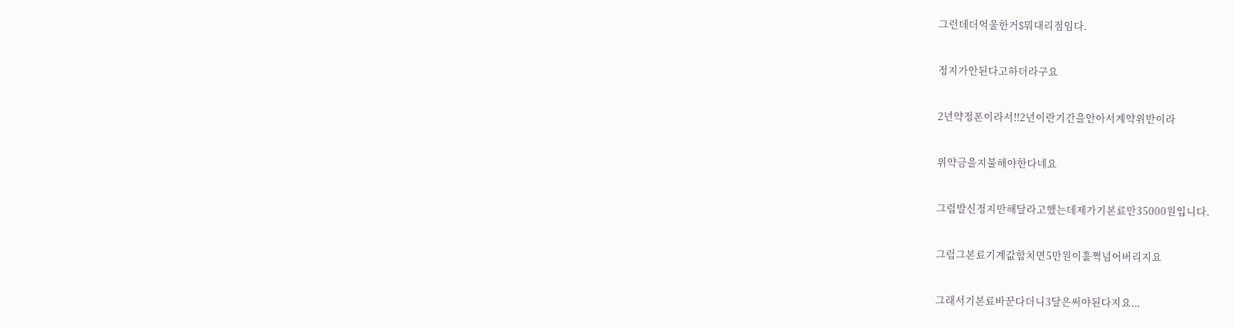그런데더억울한거S뭐대리점임다.

정지가안된다고하더라구요

2년약정폰이라서!!2년이란기간을안아서계약위반이라

위약금을지불해야한다네요

그럼발신정지만해달라고했는데제가기본료만35000원입니다.

그럼그본료기계값합치면5만원이훌쩍넘어버리지요

그래서기본료바꾼다더니3달은써야된다지요...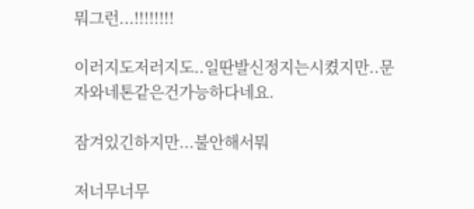뭐그런...!!!!!!!!

이러지도저러지도..일딴발신정지는시켰지만..문자와네톤같은건가능하다네요.

잠겨있긴하지만...불안해서뭐

저너무너무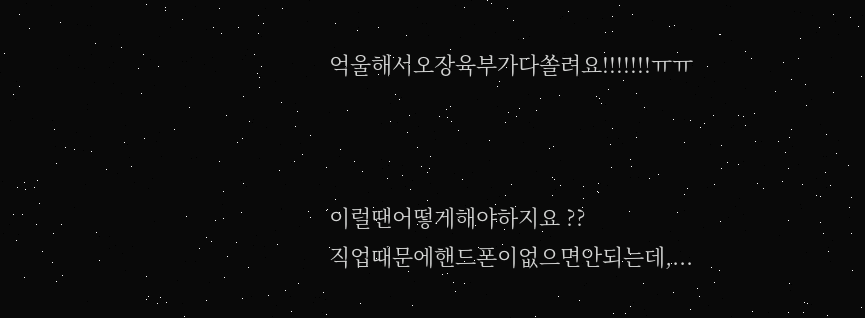억울해서오장육부가다쏠려요!!!!!!!ㅠㅠ



이럴땐어떻게해야하지요 ??
직업때문에핸드폰이없으면안되는데,...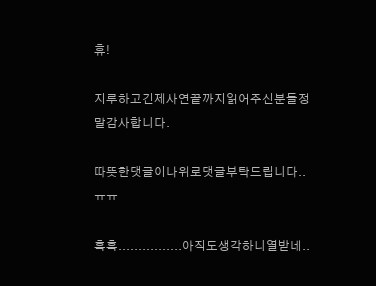휴!

지루하고긴제사연끝까지읽어주신분들정말감사합니다.

따뜻한댓글이나위로댓글부탁드립니다..ㅠㅠ

흑흑................아직도생각하니열받네..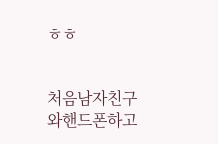ㅎㅎ


처음남자친구와핸드폰하고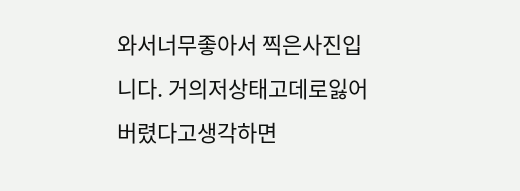와서너무좋아서 찍은사진입니다. 거의저상태고데로잃어버렸다고생각하면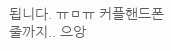됩니다. ㅠㅁㅠ 커플핸드폰줄까지.. 으앙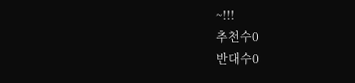~!!!
추천수0
반대수0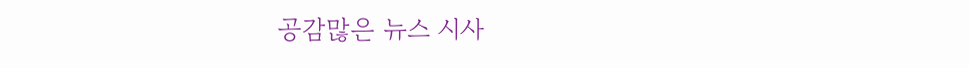공감많은 뉴스 시사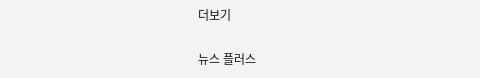더보기

뉴스 플러스